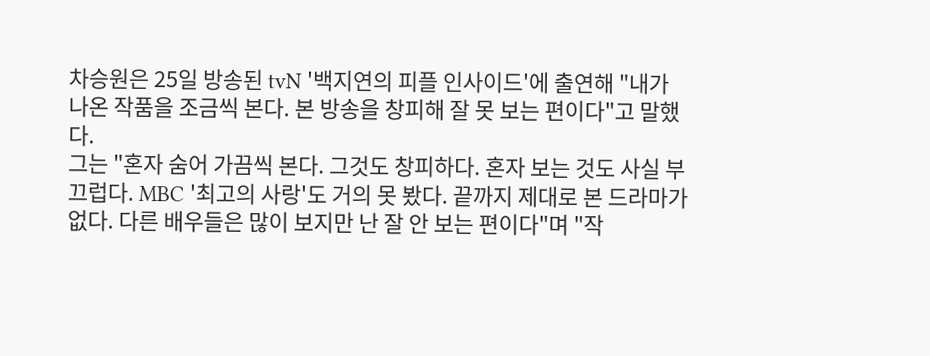차승원은 25일 방송된 tvN '백지연의 피플 인사이드'에 출연해 "내가 나온 작품을 조금씩 본다. 본 방송을 창피해 잘 못 보는 편이다"고 말했다.
그는 "혼자 숨어 가끔씩 본다. 그것도 창피하다. 혼자 보는 것도 사실 부끄럽다. MBC '최고의 사랑'도 거의 못 봤다. 끝까지 제대로 본 드라마가 없다. 다른 배우들은 많이 보지만 난 잘 안 보는 편이다"며 "작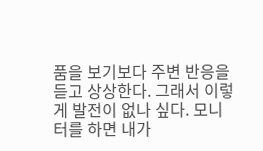품을 보기보다 주변 반응을 듣고 상상한다. 그래서 이렇게 발전이 없나 싶다. 모니터를 하면 내가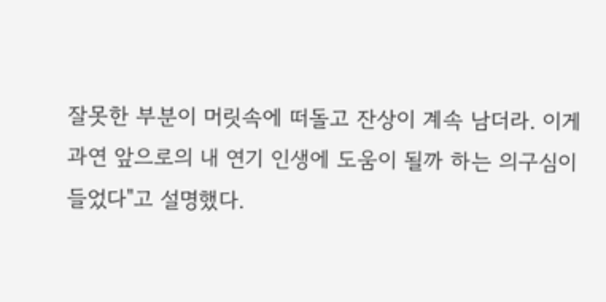잘못한 부분이 머릿속에 떠돌고 잔상이 계속 남더라. 이게 과연 앞으로의 내 연기 인생에 도움이 될까 하는 의구심이 들었다"고 설명했다.